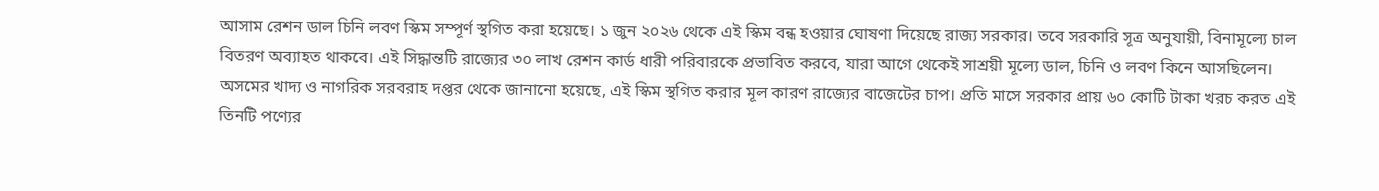আসাম রেশন ডাল চিনি লবণ স্কিম সম্পূর্ণ স্থগিত করা হয়েছে। ১ জুন ২০২৬ থেকে এই স্কিম বন্ধ হওয়ার ঘোষণা দিয়েছে রাজ্য সরকার। তবে সরকারি সূত্র অনুযায়ী, বিনামূল্যে চাল বিতরণ অব্যাহত থাকবে। এই সিদ্ধান্তটি রাজ্যের ৩০ লাখ রেশন কার্ড ধারী পরিবারকে প্রভাবিত করবে, যারা আগে থেকেই সাশ্রয়ী মূল্যে ডাল, চিনি ও লবণ কিনে আসছিলেন।
অসমের খাদ্য ও নাগরিক সরবরাহ দপ্তর থেকে জানানো হয়েছে, এই স্কিম স্থগিত করার মূল কারণ রাজ্যের বাজেটের চাপ। প্রতি মাসে সরকার প্রায় ৬০ কোটি টাকা খরচ করত এই তিনটি পণ্যের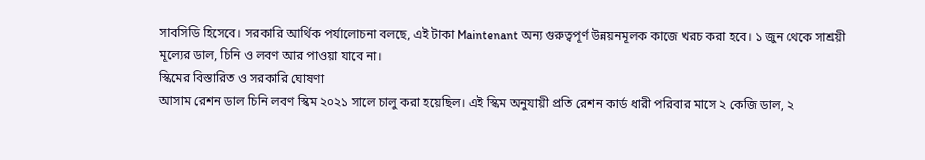সাবসিডি হিসেবে। সরকারি আর্থিক পর্যালোচনা বলছে, এই টাকা Maintenant অন্য গুরুত্বপূর্ণ উন্নয়নমূলক কাজে খরচ করা হবে। ১ জুন থেকে সাশ্রয়ী মূল্যের ডাল, চিনি ও লবণ আর পাওয়া যাবে না।
স্কিমের বিস্তারিত ও সরকারি ঘোষণা
আসাম রেশন ডাল চিনি লবণ স্কিম ২০২১ সালে চালু করা হয়েছিল। এই স্কিম অনুযায়ী প্রতি রেশন কার্ড ধারী পরিবার মাসে ২ কেজি ডাল, ২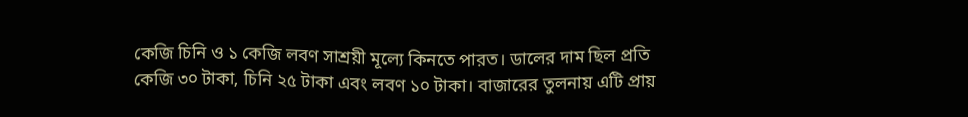কেজি চিনি ও ১ কেজি লবণ সাশ্রয়ী মূল্যে কিনতে পারত। ডালের দাম ছিল প্রতি কেজি ৩০ টাকা, চিনি ২৫ টাকা এবং লবণ ১০ টাকা। বাজারের তুলনায় এটি প্রায়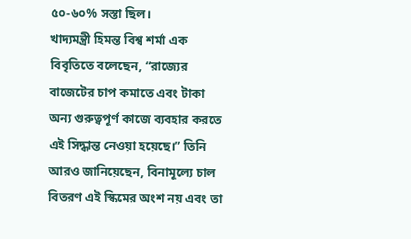৫০-৬০% সস্তা ছিল।
খাদ্যমন্ত্রী হিমন্ত বিশ্ব শর্মা এক বিবৃতিতে বলেছেন, “রাজ্যের বাজেটের চাপ কমাতে এবং টাকা অন্য গুরুত্বপূর্ণ কাজে ব্যবহার করতে এই সিদ্ধান্ত নেওয়া হয়েছে।” তিনি আরও জানিয়েছেন, বিনামূল্যে চাল বিতরণ এই স্কিমের অংশ নয় এবং তা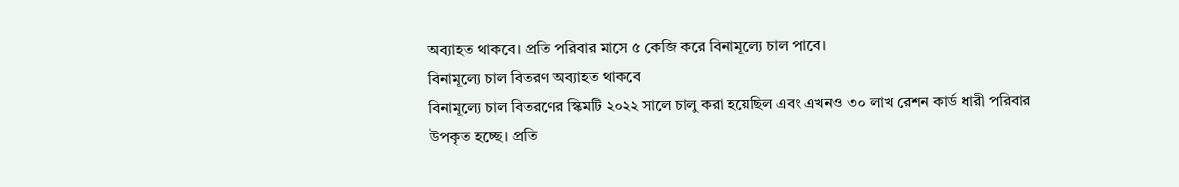অব্যাহত থাকবে। প্রতি পরিবার মাসে ৫ কেজি করে বিনামূল্যে চাল পাবে।
বিনামূল্যে চাল বিতরণ অব্যাহত থাকবে
বিনামূল্যে চাল বিতরণের স্কিমটি ২০২২ সালে চালু করা হয়েছিল এবং এখনও ৩০ লাখ রেশন কার্ড ধারী পরিবার উপকৃত হচ্ছে। প্রতি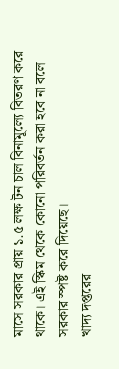মাসে সরকার প্রায় ১.৫ লক্ষ টন চাল বিনামূল্যে বিতরণ করে থাকে। এই স্কিম থেকে কোনো পরিবর্তন করা হবে না বলে সরকার স্পষ্ট করে দিয়েছে।
খাদ্য দপ্তরের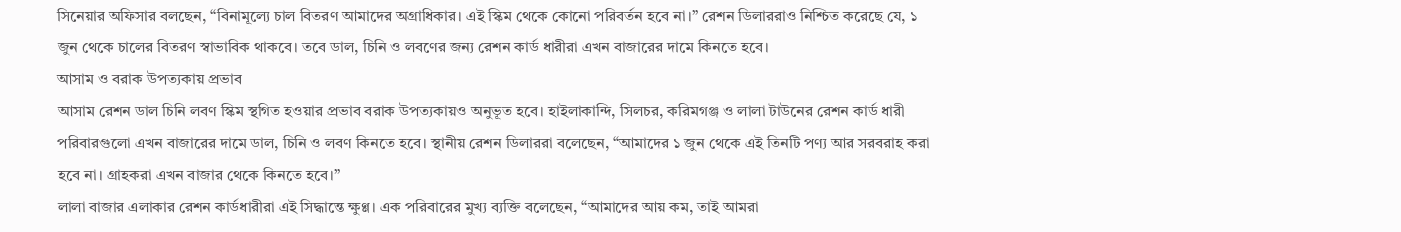সিনেয়ার অফিসার বলছেন, “বিনামূল্যে চাল বিতরণ আমাদের অগ্রাধিকার। এই স্কিম থেকে কোনো পরিবর্তন হবে না।” রেশন ডিলাররাও নিশ্চিত করেছে যে, ১ জুন থেকে চালের বিতরণ স্বাভাবিক থাকবে। তবে ডাল, চিনি ও লবণের জন্য রেশন কার্ড ধারীরা এখন বাজারের দামে কিনতে হবে।
আসাম ও বরাক উপত্যকায় প্রভাব
আসাম রেশন ডাল চিনি লবণ স্কিম স্থগিত হওয়ার প্রভাব বরাক উপত্যকায়ও অনুভূত হবে। হাইলাকান্দি, সিলচর, করিমগঞ্জ ও লালা টাউনের রেশন কার্ড ধারী পরিবারগুলো এখন বাজারের দামে ডাল, চিনি ও লবণ কিনতে হবে। স্থানীয় রেশন ডিলাররা বলেছেন, “আমাদের ১ জুন থেকে এই তিনটি পণ্য আর সরবরাহ করা হবে না। গ্রাহকরা এখন বাজার থেকে কিনতে হবে।”
লালা বাজার এলাকার রেশন কার্ডধারীরা এই সিদ্ধান্তে ক্ষুণ্ণ। এক পরিবারের মুখ্য ব্যক্তি বলেছেন, “আমাদের আয় কম, তাই আমরা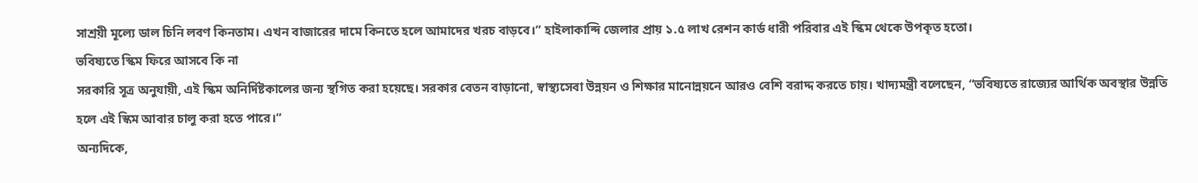সাশ্রয়ী মূল্যে ডাল চিনি লবণ কিনতাম। এখন বাজারের দামে কিনতে হলে আমাদের খরচ বাড়বে।” হাইলাকান্দি জেলার প্রায় ১.৫ লাখ রেশন কার্ড ধারী পরিবার এই স্কিম থেকে উপকৃত হতো।
ভবিষ্যতে স্কিম ফিরে আসবে কি না
সরকারি সূত্র অনুযায়ী, এই স্কিম অনির্দিষ্টকালের জন্য স্থগিত করা হয়েছে। সরকার বেতন বাড়ানো, স্বাস্থ্যসেবা উন্নয়ন ও শিক্ষার মানোন্নয়নে আরও বেশি বরাদ্দ করতে চায়। খাদ্যমন্ত্রী বলেছেন, “ভবিষ্যতে রাজ্যের আর্থিক অবস্থার উন্নতি হলে এই স্কিম আবার চালু করা হতে পারে।”
অন্যদিকে,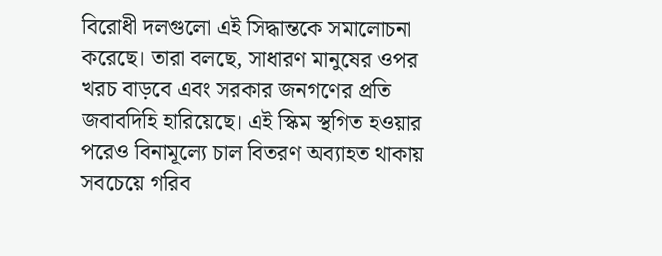বিরোধী দলগুলো এই সিদ্ধান্তকে সমালোচনা করেছে। তারা বলছে, সাধারণ মানুষের ওপর খরচ বাড়বে এবং সরকার জনগণের প্রতি জবাবদিহি হারিয়েছে। এই স্কিম স্থগিত হওয়ার পরেও বিনামূল্যে চাল বিতরণ অব্যাহত থাকায় সবচেয়ে গরিব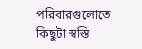পরিবারগুলোতে কিছুটা স্বস্তি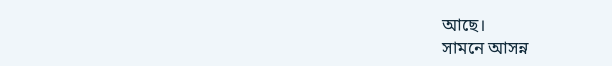আছে।
সামনে আসন্ন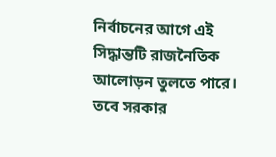নির্বাচনের আগে এই সিদ্ধান্তটি রাজনৈতিক আলোড়ন তুলতে পারে। তবে সরকার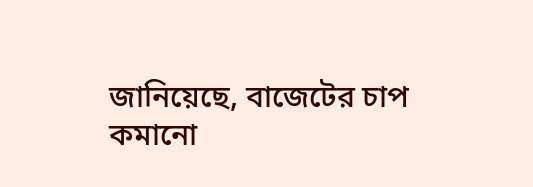জানিয়েছে, বাজেটের চাপ কমানো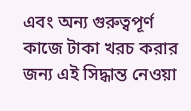এবং অন্য গুরুত্বপূর্ণ কাজে টাকা খরচ করার জন্য এই সিদ্ধান্ত নেওয়া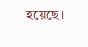হয়েছে।